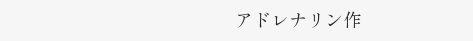アドレナリン作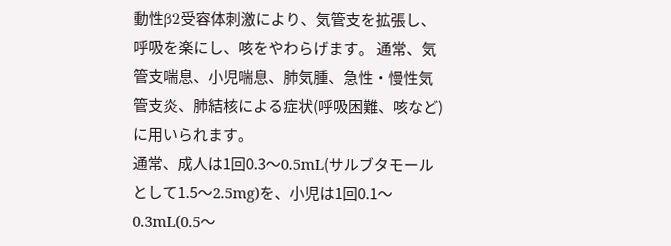動性β2受容体刺激により、気管支を拡張し、呼吸を楽にし、咳をやわらげます。 通常、気管支喘息、小児喘息、肺気腫、急性・慢性気管支炎、肺結核による症状(呼吸困難、咳など)に用いられます。
通常、成人は1回0.3〜0.5mL(サルブタモールとして1.5〜2.5mg)を、小児は1回0.1〜0.3mL(0.5〜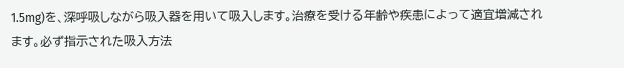1.5mg)を、深呼吸しながら吸入器を用いて吸入します。治療を受ける年齢や疾患によって適宜増減されます。必ず指示された吸入方法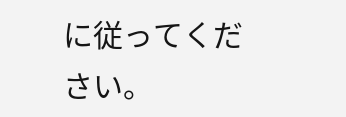に従ってください。